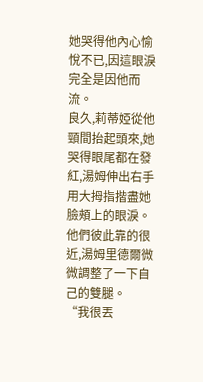她哭得他內心愉悅不已,因這眼淚完全是因他而流。
良久,莉蒂婭從他頸間抬起頭來,她哭得眼尾都在發紅,湯姆伸出右手用大拇指揩盡她臉頰上的眼淚。
他們彼此靠的很近,湯姆里德爾微微調整了一下自己的雙腿。
“我很丟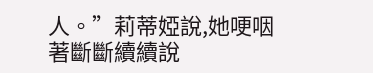人。”莉蒂婭說,她哽咽著斷斷續續說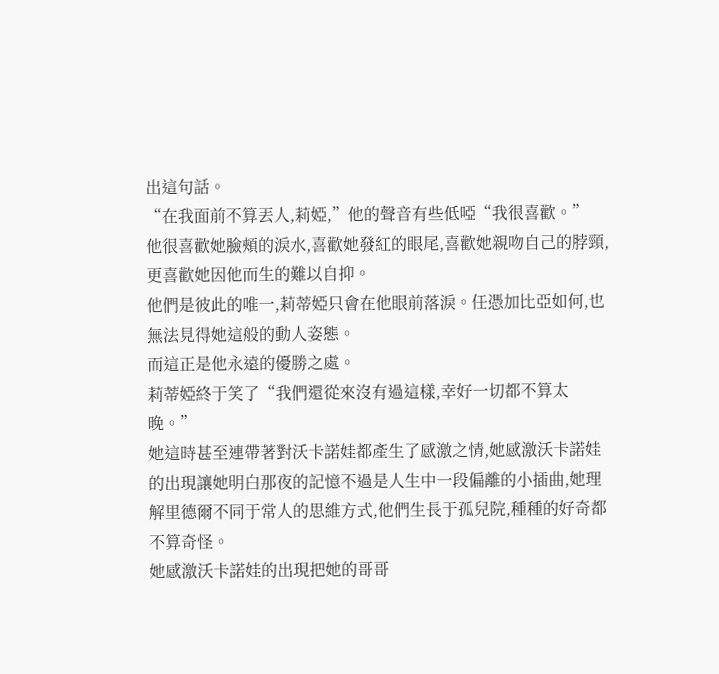出這句話。
“在我面前不算丟人,莉婭,”他的聲音有些低啞“我很喜歡。”
他很喜歡她臉頰的淚水,喜歡她發紅的眼尾,喜歡她親吻自己的脖頸,更喜歡她因他而生的難以自抑。
他們是彼此的唯一,莉蒂婭只會在他眼前落淚。任憑加比亞如何,也無法見得她這般的動人姿態。
而這正是他永遠的優勝之處。
莉蒂婭終于笑了“我們還從來沒有過這樣,幸好一切都不算太晚。”
她這時甚至連帶著對沃卡諾娃都產生了感激之情,她感激沃卡諾娃的出現讓她明白那夜的記憶不過是人生中一段偏離的小插曲,她理解里德爾不同于常人的思維方式,他們生長于孤兒院,種種的好奇都不算奇怪。
她感激沃卡諾娃的出現把她的哥哥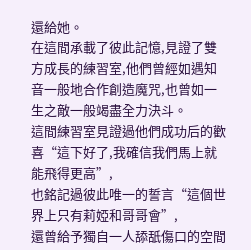還給她。
在這間承載了彼此記憶,見證了雙方成長的練習室,他們曾經如遇知音一般地合作創造魔咒,也曾如一生之敵一般竭盡全力決斗。
這間練習室見證過他們成功后的歡喜“這下好了,我確信我們馬上就能飛得更高”,
也銘記過彼此唯一的誓言“這個世界上只有莉婭和哥哥會”,
還曾給予獨自一人舔舐傷口的空間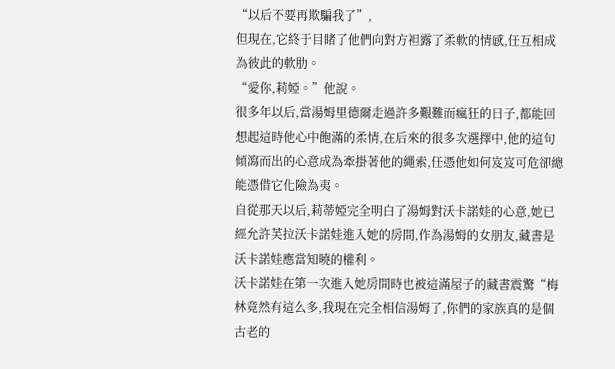“以后不要再欺騙我了”,
但現在,它終于目睹了他們向對方袒露了柔軟的情感,任互相成為彼此的軟肋。
“愛你,莉婭。”他說。
很多年以后,當湯姆里德爾走過許多艱難而瘋狂的日子,都能回想起這時他心中飽滿的柔情,在后來的很多次選擇中,他的這句傾瀉而出的心意成為牽掛著他的繩索,任憑他如何岌岌可危卻總能憑借它化險為夷。
自從那天以后,莉蒂婭完全明白了湯姆對沃卡諾娃的心意,她已經允許芙拉沃卡諾娃進入她的房間,作為湯姆的女朋友,藏書是沃卡諾娃應當知曉的權利。
沃卡諾娃在第一次進入她房間時也被這滿屋子的藏書震驚“梅林竟然有這么多,我現在完全相信湯姆了,你們的家族真的是個古老的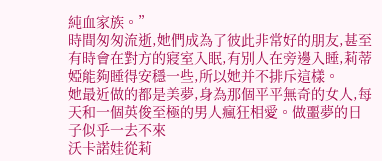純血家族。”
時間匆匆流逝,她們成為了彼此非常好的朋友,甚至有時會在對方的寢室入眠,有別人在旁邊入睡,莉蒂婭能夠睡得安穩一些,所以她并不排斥這樣。
她最近做的都是美夢,身為那個平平無奇的女人,每天和一個英俊至極的男人瘋狂相愛。做噩夢的日子似乎一去不來
沃卡諾娃從莉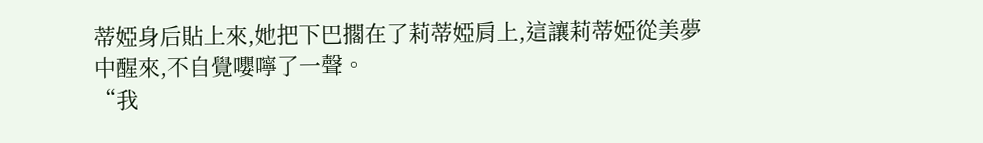蒂婭身后貼上來,她把下巴擱在了莉蒂婭肩上,這讓莉蒂婭從美夢中醒來,不自覺嚶嚀了一聲。
“我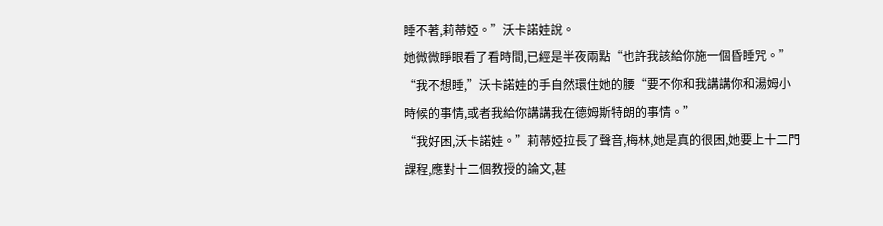睡不著,莉蒂婭。”沃卡諾娃說。
她微微睜眼看了看時間,已經是半夜兩點“也許我該給你施一個昏睡咒。”
“我不想睡,”沃卡諾娃的手自然環住她的腰“要不你和我講講你和湯姆小時候的事情,或者我給你講講我在德姆斯特朗的事情。”
“我好困,沃卡諾娃。”莉蒂婭拉長了聲音,梅林,她是真的很困,她要上十二門課程,應對十二個教授的論文,甚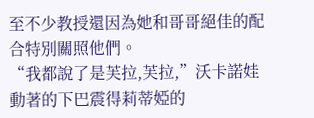至不少教授還因為她和哥哥絕佳的配合特別關照他們。
“我都說了是芙拉,芙拉,”沃卡諾娃動著的下巴震得莉蒂婭的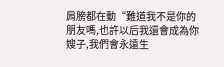肩膀都在動“難道我不是你的朋友嗎,也許以后我還會成為你嫂子,我們會永遠生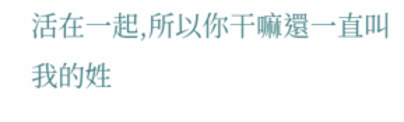活在一起,所以你干嘛還一直叫我的姓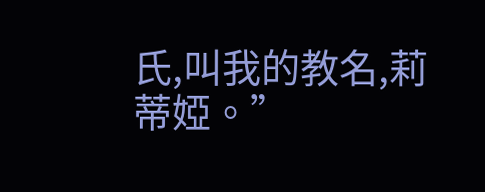氏,叫我的教名,莉蒂婭。”